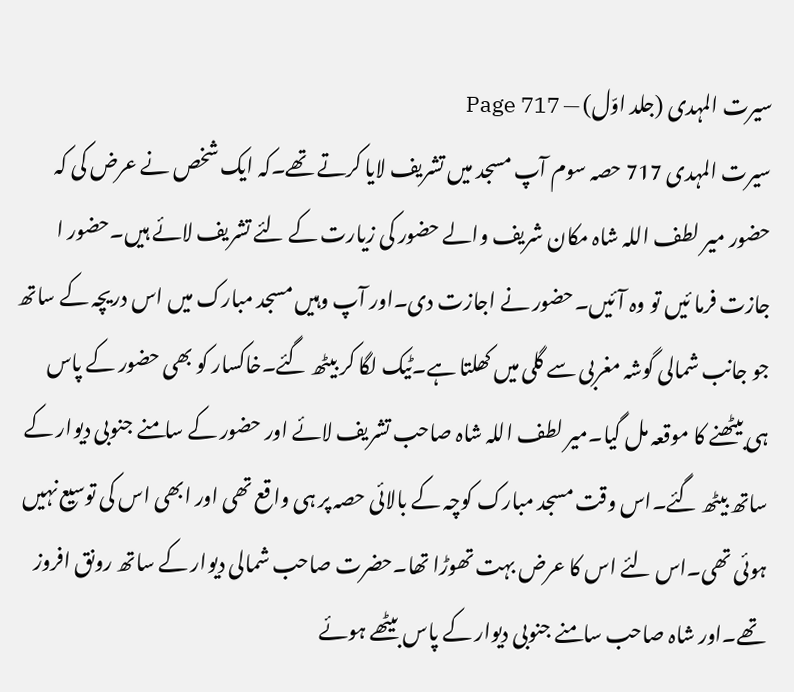سیرت المہدی (جلد اوّل) — Page 717
سیرت المہدی 717 حصہ سوم آپ مسجد میں تشریف لایا کرتے تھے۔کہ ایک شخص نے عرض کی کہ حضور میر لطف اللہ شاہ مکان شریف والے حضور کی زیارت کے لئے تشریف لائے ہیں۔حضور ا جازت فرما ئیں تو وہ آئیں۔حضور نے اجازت دی۔اور آپ وہیں مسجد مبارک میں اس دریچہ کے ساتھ جو جانب شمالی گوشہ مغربی سے گلی میں کھلتا ہے۔ٹیک لگا کر بیٹھ گئے۔خاکسار کو بھی حضور کے پاس ہی بیٹھنے کا موقعہ مل گیا۔میر لطف اللہ شاہ صاحب تشریف لائے اور حضور کے سامنے جنوبی دیوار کے ساتھ بیٹھ گئے۔اس وقت مسجد مبارک کوچہ کے بالائی حصہ پر ہی واقع تھی اور ابھی اس کی توسیع نہیں ہوئی تھی۔اس لئے اس کا عرض بہت تھوڑا تھا۔حضرت صاحب شمالی دیوار کے ساتھ رونق افروز تھے۔اور شاہ صاحب سامنے جنوبی دیوار کے پاس بیٹھے ہوئے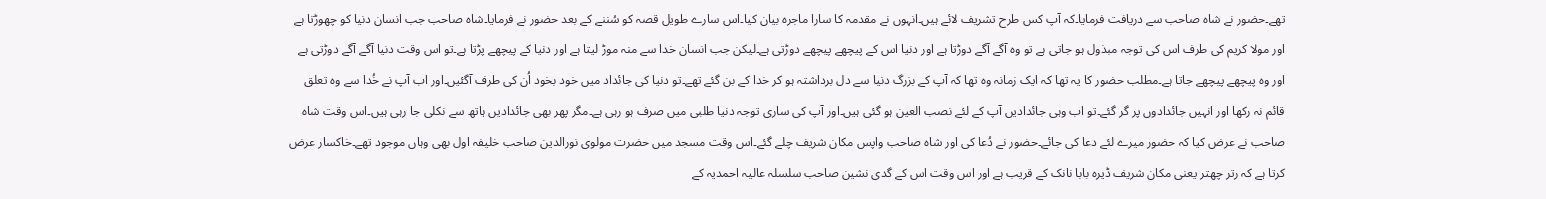تھے۔حضور نے شاہ صاحب سے دریافت فرمایا۔کہ آپ کس طرح تشریف لائے ہیں۔انہوں نے مقدمہ کا سارا ماجرہ بیان کیا۔اس سارے طویل قصہ کو سُننے کے بعد حضور نے فرمایا۔شاہ صاحب جب انسان دنیا کو چھوڑتا ہے اور مولا کریم کی طرف اس کی توجہ مبذول ہو جاتی ہے تو وہ آگے آگے دوڑتا ہے اور دنیا اس کے پیچھے پیچھے دوڑتی ہے۔لیکن جب انسان خدا سے منہ موڑ لیتا ہے اور دنیا کے پیچھے پڑتا ہے۔تو اس وقت دنیا آگے آگے دوڑتی ہے اور وہ پیچھے پیچھے جاتا ہے۔مطلب حضور کا یہ تھا کہ ایک زمانہ وہ تھا کہ آپ کے بزرگ دنیا سے دل برداشتہ ہو کر خدا کے بن گئے تھے۔تو دنیا کی جائداد میں خود بخود اُن کی طرف آگئیں۔اور اب آپ نے خُدا سے وہ تعلق قائم نہ رکھا اور انہیں جائدادوں پر گر گئے۔تو اب وہی جائدادیں آپ کے لئے نصب العین ہو گئی ہیں۔اور آپ کی ساری توجہ دنیا طلبی میں صرف ہو رہی ہے۔مگر پھر بھی جائدادیں ہاتھ سے نکلی جا رہی ہیں۔اس وقت شاہ صاحب نے عرض کیا کہ حضور میرے لئے دعا کی جائے۔حضور نے دُعا کی اور شاہ صاحب واپس مکان شریف چلے گئے۔اس وقت مسجد میں حضرت مولوی نورالدین صاحب خلیفہ اول بھی وہاں موجود تھے۔خاکسار عرض کرتا ہے کہ رتر چھتر یعنی مکان شریف ڈیرہ بابا نانک کے قریب ہے اور اس وقت اس کے گدی نشین صاحب سلسلہ عالیہ احمدیہ کے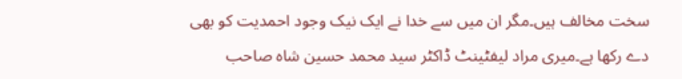سخت مخالف ہیں۔مگر ان میں سے خدا نے ایک نیک وجود احمدیت کو بھی دے رکھا ہے۔میری مراد لیفٹینٹ ڈاکٹر سید محمد حسین شاہ صاحب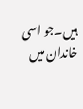ہیں۔جو اسی خاندان میں